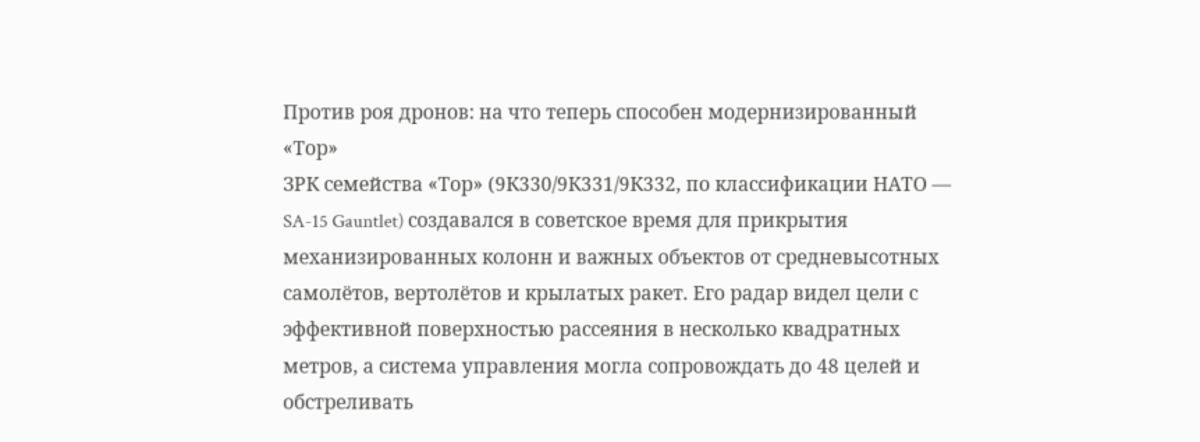Против роя дронов: на что теперь способен модернизированный «Тор»
ЗРК семейства «Тор» (9К330/9К331/9К332, по классификации НАТО — SA-15 Gauntlet) создавался в советское время для прикрытия механизированных колонн и важных объектов от средневысотных самолётов, вертолётов и крылатых ракет. Его радар видел цели с эффективной поверхностью рассеяния в несколько квадратных метров, а система управления могла сопровождать до 48 целей и обстреливать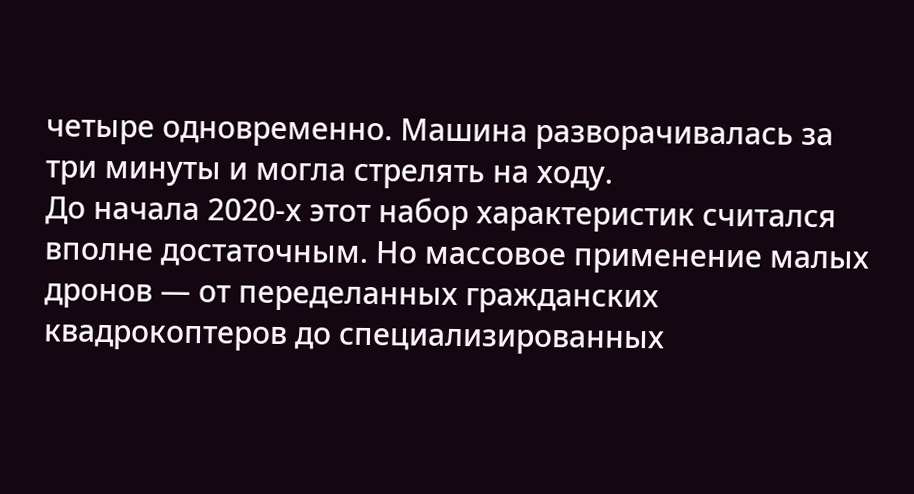четыре одновременно. Машина разворачивалась за три минуты и могла стрелять на ходу.
До начала 2020-х этот набор характеристик считался вполне достаточным. Но массовое применение малых дронов — от переделанных гражданских квадрокоптеров до специализированных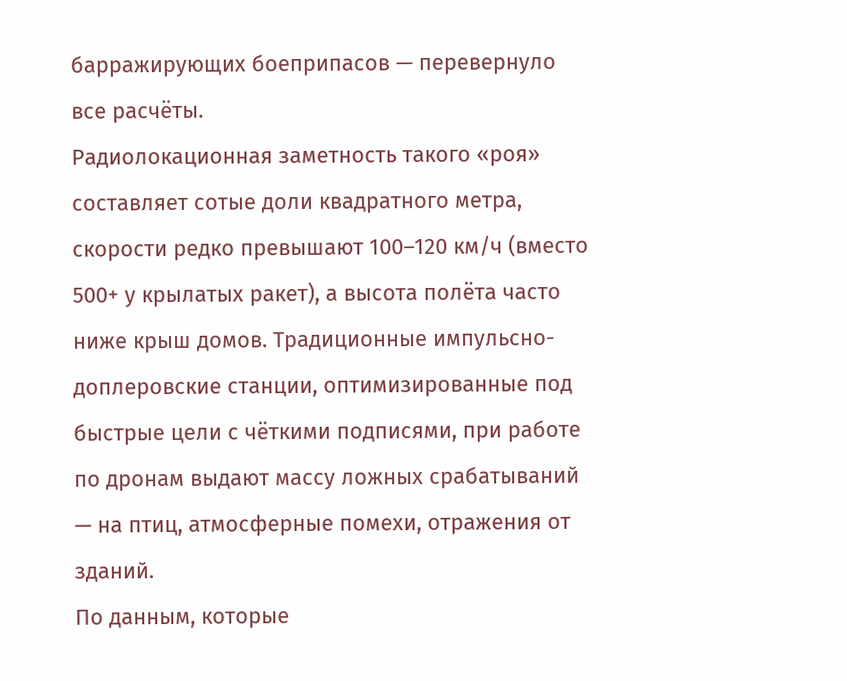барражирующих боеприпасов — перевернуло все расчёты.
Радиолокационная заметность такого «роя» составляет сотые доли квадратного метра, скорости редко превышают 100–120 км/ч (вместо 500+ у крылатых ракет), а высота полёта часто ниже крыш домов. Традиционные импульсно-доплеровские станции, оптимизированные под быстрые цели с чёткими подписями, при работе по дронам выдают массу ложных срабатываний — на птиц, атмосферные помехи, отражения от зданий.
По данным, которые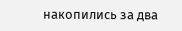накопились за два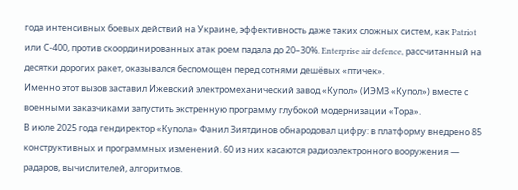года интенсивных боевых действий на Украине, эффективность даже таких сложных систем, как Patriot или С-400, против скоординированных атак роем падала до 20–30%. Enterprise air defence, рассчитанный на десятки дорогих ракет, оказывался беспомощен перед сотнями дешёвых «птичек».
Именно этот вызов заставил Ижевский электромеханический завод «Купол» (ИЭМЗ «Купол») вместе с военными заказчиками запустить экстренную программу глубокой модернизации «Тора».
В июле 2025 года гендиректор «Купола» Фанил Зиятдинов обнародовал цифру: в платформу внедрено 85 конструктивных и программных изменений. 60 из них касаются радиоэлектронного вооружения — радаров, вычислителей, алгоритмов.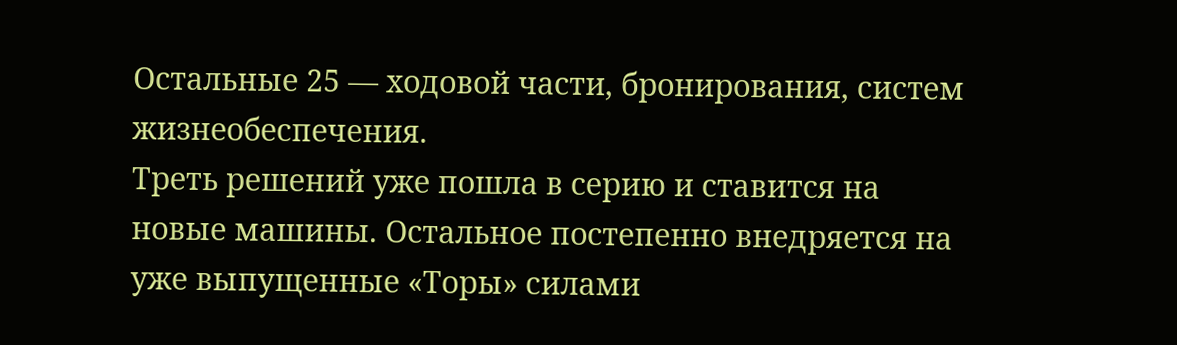Остальные 25 — ходовой части, бронирования, систем жизнеобеспечения.
Треть решений уже пошла в серию и ставится на новые машины. Остальное постепенно внедряется на уже выпущенные «Торы» силами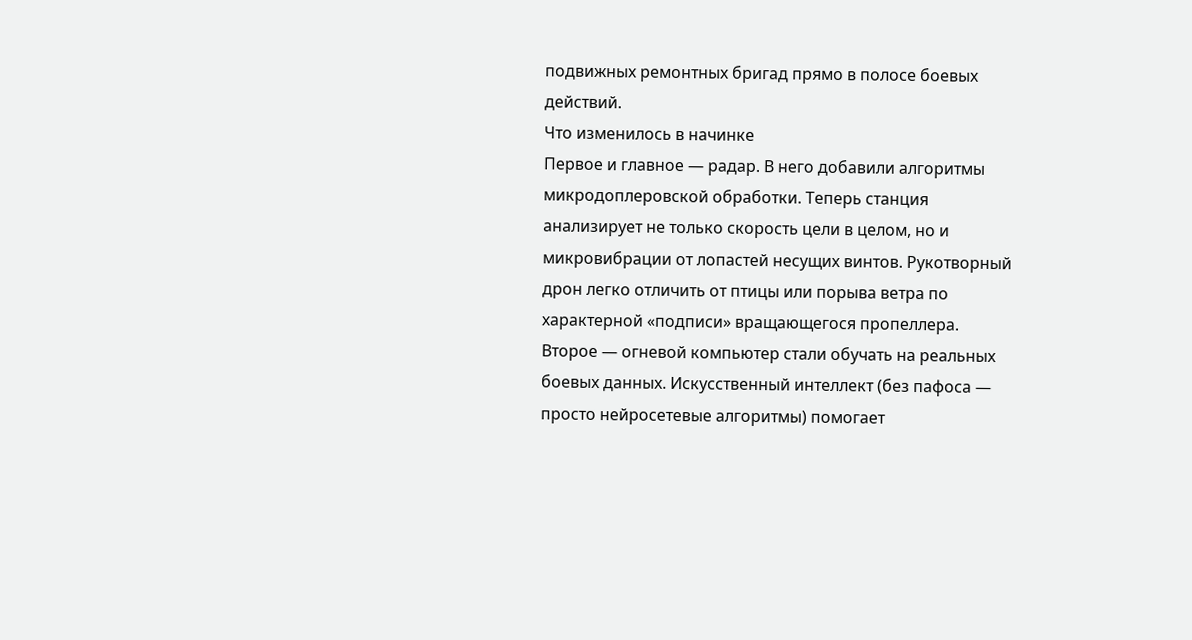подвижных ремонтных бригад прямо в полосе боевых действий.
Что изменилось в начинке
Первое и главное — радар. В него добавили алгоритмы микродоплеровской обработки. Теперь станция анализирует не только скорость цели в целом, но и микровибрации от лопастей несущих винтов. Рукотворный дрон легко отличить от птицы или порыва ветра по характерной «подписи» вращающегося пропеллера.
Второе — огневой компьютер стали обучать на реальных боевых данных. Искусственный интеллект (без пафоса — просто нейросетевые алгоритмы) помогает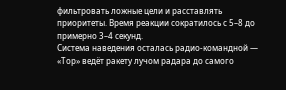фильтровать ложные цели и расставлять приоритеты. Время реакции сократилось с 5–8 до примерно 3–4 секунд.
Система наведения осталась радио-командной — «Тор» ведёт ракету лучом радара до самого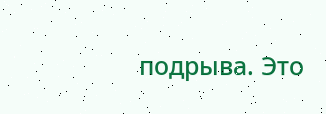подрыва. Это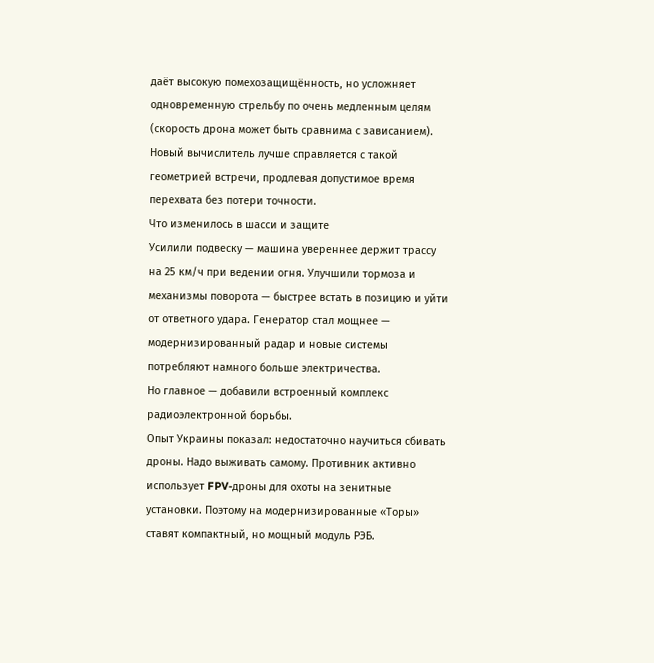даёт высокую помехозащищённость, но усложняет одновременную стрельбу по очень медленным целям (скорость дрона может быть сравнима с зависанием). Новый вычислитель лучше справляется с такой геометрией встречи, продлевая допустимое время перехвата без потери точности.
Что изменилось в шасси и защите
Усилили подвеску — машина увереннее держит трассу на 25 км/ч при ведении огня. Улучшили тормоза и механизмы поворота — быстрее встать в позицию и уйти от ответного удара. Генератор стал мощнее — модернизированный радар и новые системы потребляют намного больше электричества.
Но главное — добавили встроенный комплекс радиоэлектронной борьбы.
Опыт Украины показал: недостаточно научиться сбивать дроны. Надо выживать самому. Противник активно использует FPV-дроны для охоты на зенитные установки. Поэтому на модернизированные «Торы» ставят компактный, но мощный модуль РЭБ.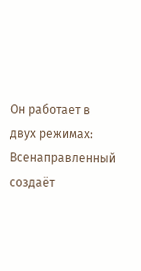Он работает в двух режимах:
Всенаправленный создаёт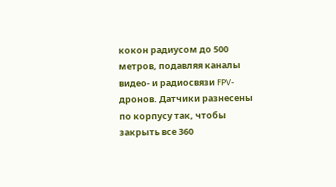кокон радиусом до 500 метров, подавляя каналы видео- и радиосвязи FPV-дронов. Датчики разнесены по корпусу так, чтобы закрыть все 360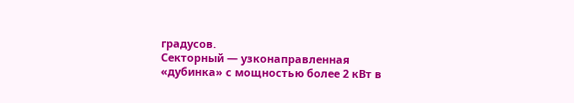градусов.
Секторный — узконаправленная «дубинка» с мощностью более 2 кВт в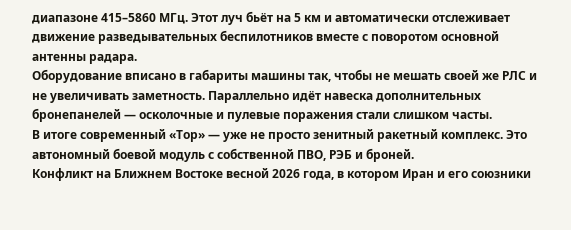диапазоне 415–5860 МГц. Этот луч бьёт на 5 км и автоматически отслеживает движение разведывательных беспилотников вместе с поворотом основной антенны радара.
Оборудование вписано в габариты машины так, чтобы не мешать своей же РЛС и не увеличивать заметность. Параллельно идёт навеска дополнительных бронепанелей — осколочные и пулевые поражения стали слишком часты.
В итоге современный «Тор» — уже не просто зенитный ракетный комплекс. Это автономный боевой модуль с собственной ПВО, РЭБ и броней.
Конфликт на Ближнем Востоке весной 2026 года, в котором Иран и его союзники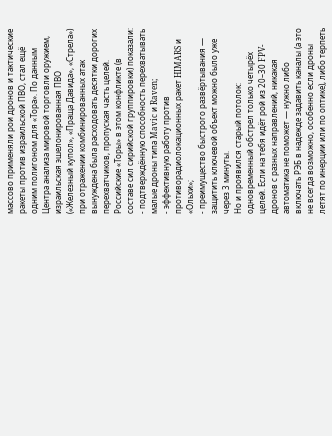массово применяли рои дронов и тактические ракеты против израильской ПВО, стал ещё одним полигоном для «Тора». По данным Центра анализа мировой торговли оружием, израильская эшелонированная ПВО («Железный купол», «Праща Давида», «Стрела») при отражении комбинированных атак вынуждена была расходовать десятки дорогих перехватчиков, пропуская часть целей.
Российские «Торы» в этом конфликте (в составе сил сирийской группировки) показали:
- подтверждённую способность перехватывать малые дроны типа Mavic и Raven;
- эффективную работу против противорадиолокационных ракет HIMARS и «Ольхи»;
- преимущество быстрого развёртывания — защитить ключевой объект можно было уже через 3 минуты.
Но и проявился старый потолок: одновременный обстрел только четырёх целей. Если на тебя идёт рой из 20–30 FPV-дронов с разных направлений, никакая автоматика не поможет — нужно либо включать РЭБ в надежде задавить каналы (а это не всегда возможно, особенно если дроны летят по инерции или по оптике), либо терпеть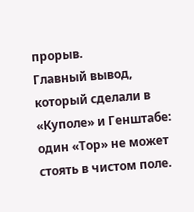прорыв.
Главный вывод, который сделали в «Куполе» и Генштабе: один «Тор» не может стоять в чистом поле.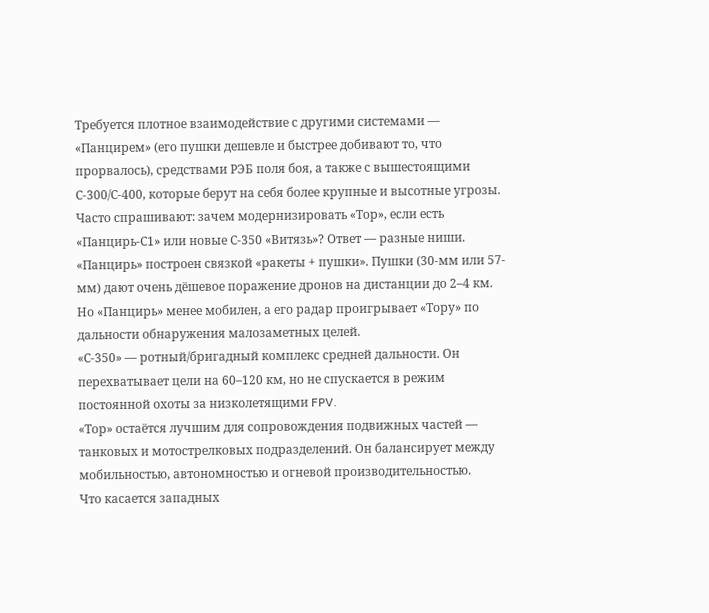Требуется плотное взаимодействие с другими системами — «Панцирем» (его пушки дешевле и быстрее добивают то, что прорвалось), средствами РЭБ поля боя, а также с вышестоящими С-300/С-400, которые берут на себя более крупные и высотные угрозы.
Часто спрашивают: зачем модернизировать «Тор», если есть «Панцирь-С1» или новые С-350 «Витязь»? Ответ — разные ниши.
«Панцирь» построен связкой «ракеты + пушки». Пушки (30-мм или 57-мм) дают очень дёшевое поражение дронов на дистанции до 2–4 км. Но «Панцирь» менее мобилен, а его радар проигрывает «Тору» по дальности обнаружения малозаметных целей.
«С-350» — ротный/бригадный комплекс средней дальности. Он перехватывает цели на 60–120 км, но не спускается в режим постоянной охоты за низколетящими FPV.
«Тор» остаётся лучшим для сопровождения подвижных частей — танковых и мотострелковых подразделений. Он балансирует между мобильностью, автономностью и огневой производительностью.
Что касается западных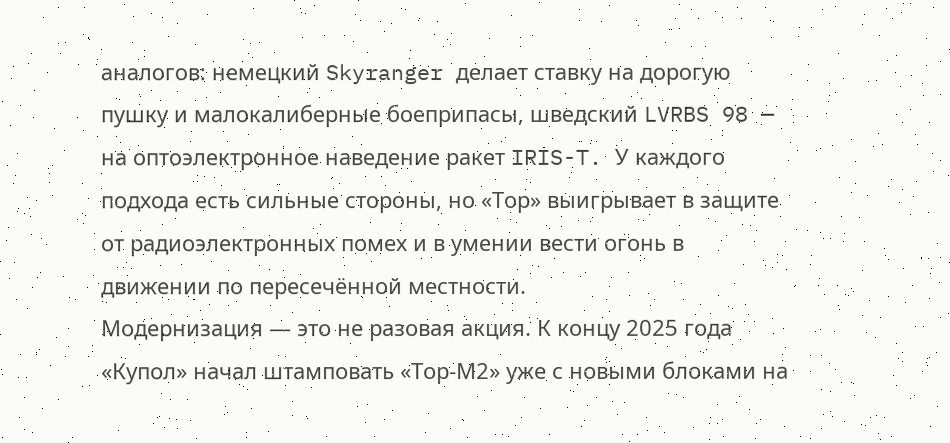аналогов: немецкий Skyranger делает ставку на дорогую пушку и малокалиберные боеприпасы, шведский LVRBS 98 — на оптоэлектронное наведение ракет IRIS-T. У каждого подхода есть сильные стороны, но «Тор» выигрывает в защите от радиоэлектронных помех и в умении вести огонь в движении по пересечённой местности.
Модернизация — это не разовая акция. К концу 2025 года «Купол» начал штамповать «Тор-М2» уже с новыми блоками на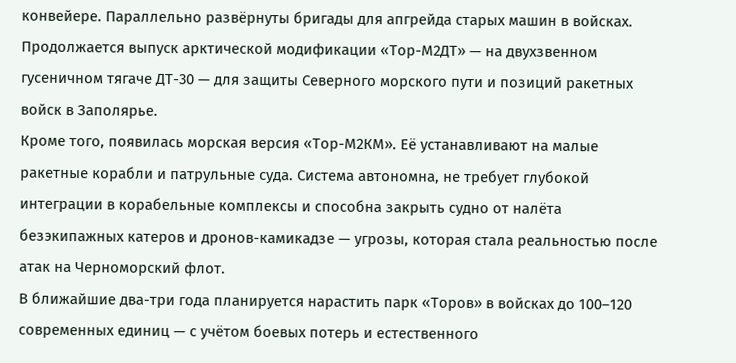конвейере. Параллельно развёрнуты бригады для апгрейда старых машин в войсках.
Продолжается выпуск арктической модификации «Тор-М2ДТ» — на двухзвенном гусеничном тягаче ДТ-30 — для защиты Северного морского пути и позиций ракетных войск в Заполярье.
Кроме того, появилась морская версия «Тор-М2КМ». Её устанавливают на малые ракетные корабли и патрульные суда. Система автономна, не требует глубокой интеграции в корабельные комплексы и способна закрыть судно от налёта безэкипажных катеров и дронов-камикадзе — угрозы, которая стала реальностью после атак на Черноморский флот.
В ближайшие два-три года планируется нарастить парк «Торов» в войсках до 100–120 современных единиц — с учётом боевых потерь и естественного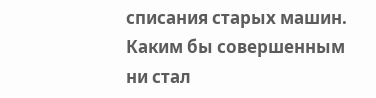списания старых машин.
Каким бы совершенным ни стал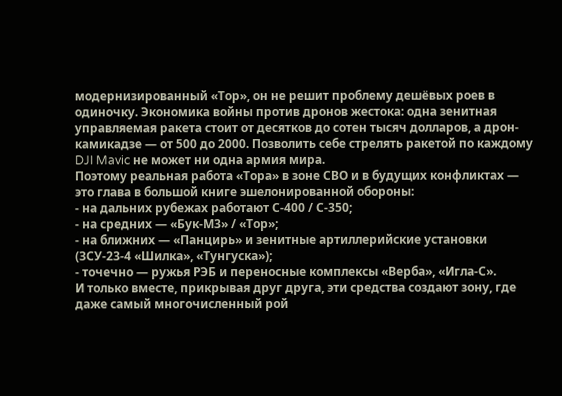модернизированный «Тор», он не решит проблему дешёвых роев в одиночку. Экономика войны против дронов жестока: одна зенитная управляемая ракета стоит от десятков до сотен тысяч долларов, а дрон-камикадзе — от 500 до 2000. Позволить себе стрелять ракетой по каждому DJI Mavic не может ни одна армия мира.
Поэтому реальная работа «Тора» в зоне СВО и в будущих конфликтах — это глава в большой книге эшелонированной обороны:
- на дальних рубежах работают С-400 / С-350;
- на средних — «Бук-М3» / «Тор»;
- на ближних — «Панцирь» и зенитные артиллерийские установки (ЗСУ-23-4 «Шилка», «Тунгуска»);
- точечно — ружья РЭБ и переносные комплексы «Верба», «Игла-С».
И только вместе, прикрывая друг друга, эти средства создают зону, где даже самый многочисленный рой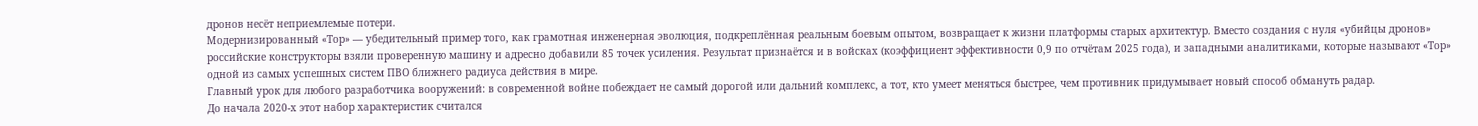дронов несёт неприемлемые потери.
Модернизированный «Тор» — убедительный пример того, как грамотная инженерная эволюция, подкреплённая реальным боевым опытом, возвращает к жизни платформы старых архитектур. Вместо создания с нуля «убийцы дронов» российские конструкторы взяли проверенную машину и адресно добавили 85 точек усиления. Результат признаётся и в войсках (коэффициент эффективности 0,9 по отчётам 2025 года), и западными аналитиками, которые называют «Тор» одной из самых успешных систем ПВО ближнего радиуса действия в мире.
Главный урок для любого разработчика вооружений: в современной войне побеждает не самый дорогой или дальний комплекс, а тот, кто умеет меняться быстрее, чем противник придумывает новый способ обмануть радар.
До начала 2020-х этот набор характеристик считался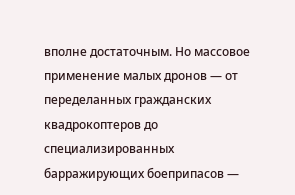вполне достаточным. Но массовое применение малых дронов — от переделанных гражданских квадрокоптеров до специализированных барражирующих боеприпасов —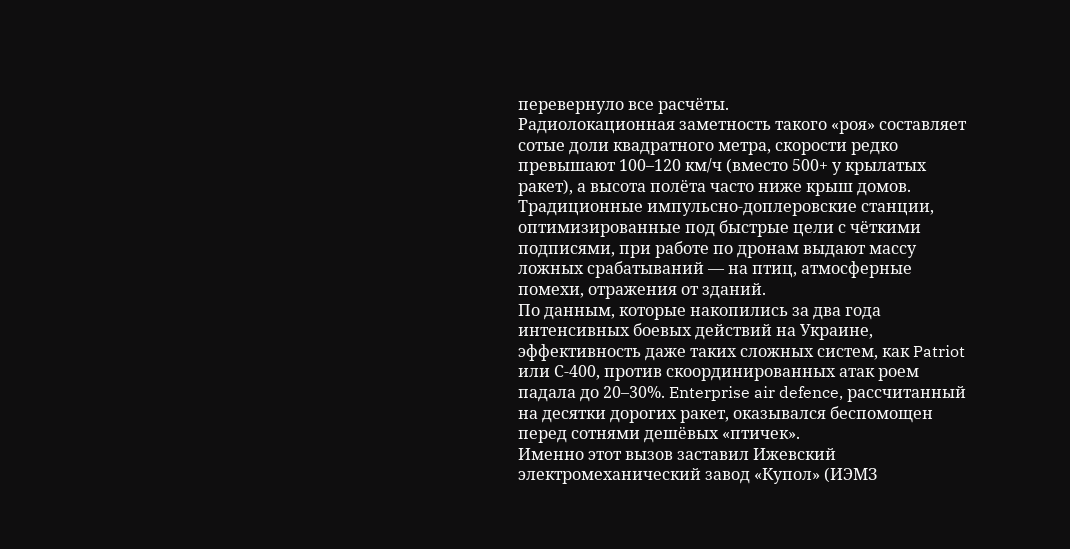перевернуло все расчёты.
Радиолокационная заметность такого «роя» составляет сотые доли квадратного метра, скорости редко превышают 100–120 км/ч (вместо 500+ у крылатых ракет), а высота полёта часто ниже крыш домов. Традиционные импульсно-доплеровские станции, оптимизированные под быстрые цели с чёткими подписями, при работе по дронам выдают массу ложных срабатываний — на птиц, атмосферные помехи, отражения от зданий.
По данным, которые накопились за два года интенсивных боевых действий на Украине, эффективность даже таких сложных систем, как Patriot или С-400, против скоординированных атак роем падала до 20–30%. Enterprise air defence, рассчитанный на десятки дорогих ракет, оказывался беспомощен перед сотнями дешёвых «птичек».
Именно этот вызов заставил Ижевский электромеханический завод «Купол» (ИЭМЗ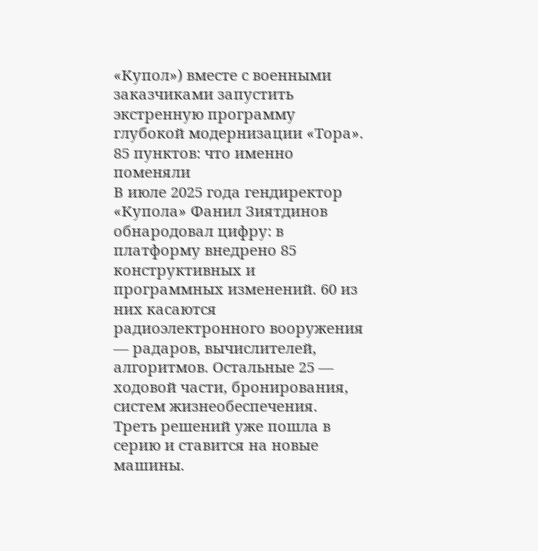«Купол») вместе с военными заказчиками запустить экстренную программу глубокой модернизации «Тора».
85 пунктов: что именно поменяли
В июле 2025 года гендиректор «Купола» Фанил Зиятдинов обнародовал цифру: в платформу внедрено 85 конструктивных и программных изменений. 60 из них касаются радиоэлектронного вооружения — радаров, вычислителей, алгоритмов. Остальные 25 — ходовой части, бронирования, систем жизнеобеспечения.
Треть решений уже пошла в серию и ставится на новые машины.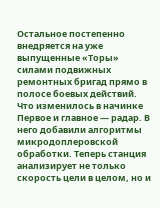Остальное постепенно внедряется на уже выпущенные «Торы» силами подвижных ремонтных бригад прямо в полосе боевых действий.
Что изменилось в начинке
Первое и главное — радар. В него добавили алгоритмы микродоплеровской обработки. Теперь станция анализирует не только скорость цели в целом, но и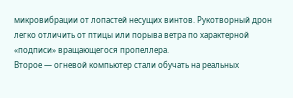микровибрации от лопастей несущих винтов. Рукотворный дрон легко отличить от птицы или порыва ветра по характерной «подписи» вращающегося пропеллера.
Второе — огневой компьютер стали обучать на реальных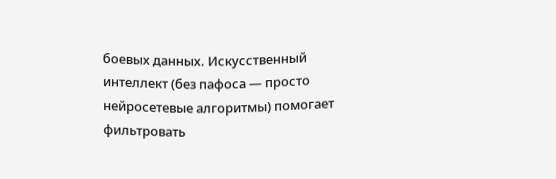боевых данных. Искусственный интеллект (без пафоса — просто нейросетевые алгоритмы) помогает фильтровать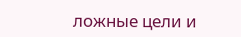ложные цели и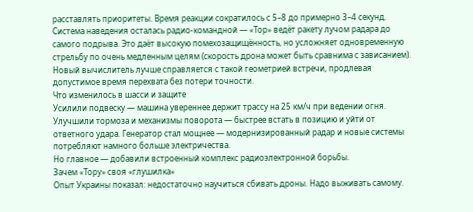расставлять приоритеты. Время реакции сократилось с 5–8 до примерно 3–4 секунд.
Система наведения осталась радио-командной — «Тор» ведёт ракету лучом радара до самого подрыва. Это даёт высокую помехозащищённость, но усложняет одновременную стрельбу по очень медленным целям (скорость дрона может быть сравнима с зависанием). Новый вычислитель лучше справляется с такой геометрией встречи, продлевая допустимое время перехвата без потери точности.
Что изменилось в шасси и защите
Усилили подвеску — машина увереннее держит трассу на 25 км/ч при ведении огня. Улучшили тормоза и механизмы поворота — быстрее встать в позицию и уйти от ответного удара. Генератор стал мощнее — модернизированный радар и новые системы потребляют намного больше электричества.
Но главное — добавили встроенный комплекс радиоэлектронной борьбы.
Зачем «Тору» своя «глушилка»
Опыт Украины показал: недостаточно научиться сбивать дроны. Надо выживать самому.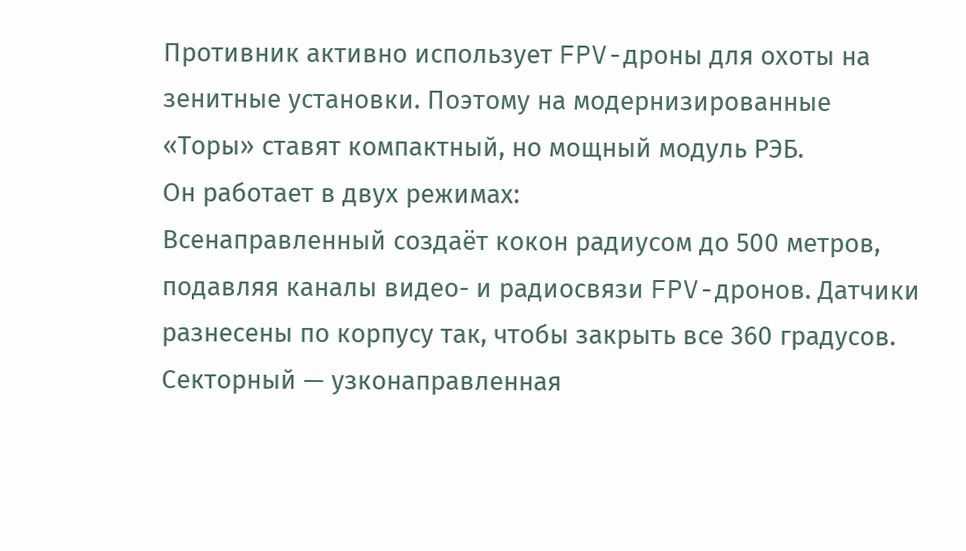Противник активно использует FPV-дроны для охоты на зенитные установки. Поэтому на модернизированные «Торы» ставят компактный, но мощный модуль РЭБ.
Он работает в двух режимах:
Всенаправленный создаёт кокон радиусом до 500 метров, подавляя каналы видео- и радиосвязи FPV-дронов. Датчики разнесены по корпусу так, чтобы закрыть все 360 градусов.
Секторный — узконаправленная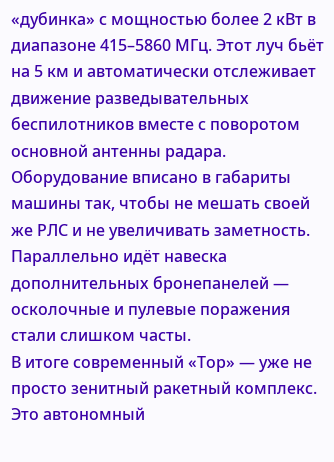«дубинка» с мощностью более 2 кВт в диапазоне 415–5860 МГц. Этот луч бьёт на 5 км и автоматически отслеживает движение разведывательных беспилотников вместе с поворотом основной антенны радара.
Оборудование вписано в габариты машины так, чтобы не мешать своей же РЛС и не увеличивать заметность. Параллельно идёт навеска дополнительных бронепанелей — осколочные и пулевые поражения стали слишком часты.
В итоге современный «Тор» — уже не просто зенитный ракетный комплекс. Это автономный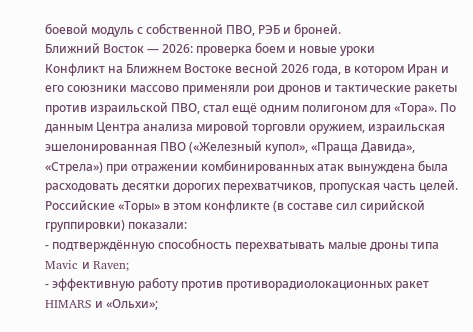боевой модуль с собственной ПВО, РЭБ и броней.
Ближний Восток — 2026: проверка боем и новые уроки
Конфликт на Ближнем Востоке весной 2026 года, в котором Иран и его союзники массово применяли рои дронов и тактические ракеты против израильской ПВО, стал ещё одним полигоном для «Тора». По данным Центра анализа мировой торговли оружием, израильская эшелонированная ПВО («Железный купол», «Праща Давида», «Стрела») при отражении комбинированных атак вынуждена была расходовать десятки дорогих перехватчиков, пропуская часть целей.
Российские «Торы» в этом конфликте (в составе сил сирийской группировки) показали:
- подтверждённую способность перехватывать малые дроны типа Mavic и Raven;
- эффективную работу против противорадиолокационных ракет HIMARS и «Ольхи»;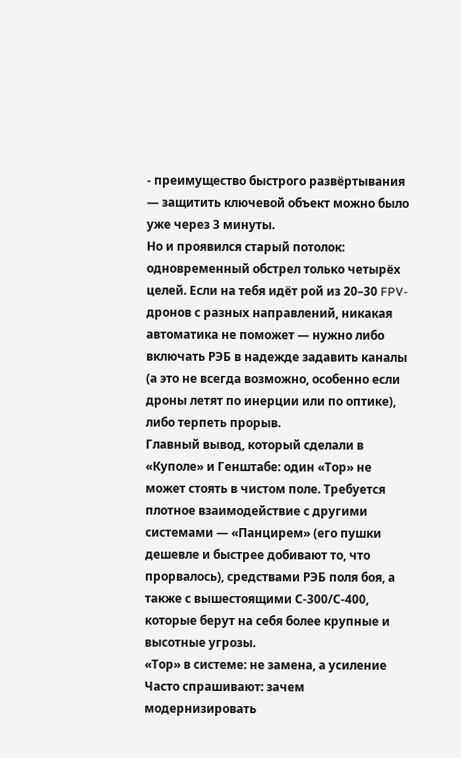- преимущество быстрого развёртывания — защитить ключевой объект можно было уже через 3 минуты.
Но и проявился старый потолок: одновременный обстрел только четырёх целей. Если на тебя идёт рой из 20–30 FPV-дронов с разных направлений, никакая автоматика не поможет — нужно либо включать РЭБ в надежде задавить каналы (а это не всегда возможно, особенно если дроны летят по инерции или по оптике), либо терпеть прорыв.
Главный вывод, который сделали в «Куполе» и Генштабе: один «Тор» не может стоять в чистом поле. Требуется плотное взаимодействие с другими системами — «Панцирем» (его пушки дешевле и быстрее добивают то, что прорвалось), средствами РЭБ поля боя, а также с вышестоящими С-300/С-400, которые берут на себя более крупные и высотные угрозы.
«Тор» в системе: не замена, а усиление
Часто спрашивают: зачем модернизировать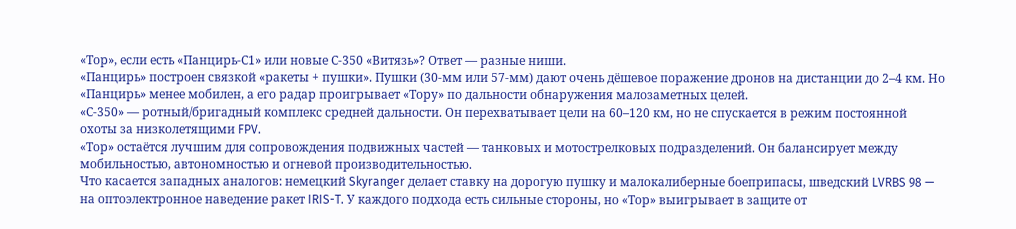«Тор», если есть «Панцирь-С1» или новые С-350 «Витязь»? Ответ — разные ниши.
«Панцирь» построен связкой «ракеты + пушки». Пушки (30-мм или 57-мм) дают очень дёшевое поражение дронов на дистанции до 2–4 км. Но «Панцирь» менее мобилен, а его радар проигрывает «Тору» по дальности обнаружения малозаметных целей.
«С-350» — ротный/бригадный комплекс средней дальности. Он перехватывает цели на 60–120 км, но не спускается в режим постоянной охоты за низколетящими FPV.
«Тор» остаётся лучшим для сопровождения подвижных частей — танковых и мотострелковых подразделений. Он балансирует между мобильностью, автономностью и огневой производительностью.
Что касается западных аналогов: немецкий Skyranger делает ставку на дорогую пушку и малокалиберные боеприпасы, шведский LVRBS 98 — на оптоэлектронное наведение ракет IRIS-T. У каждого подхода есть сильные стороны, но «Тор» выигрывает в защите от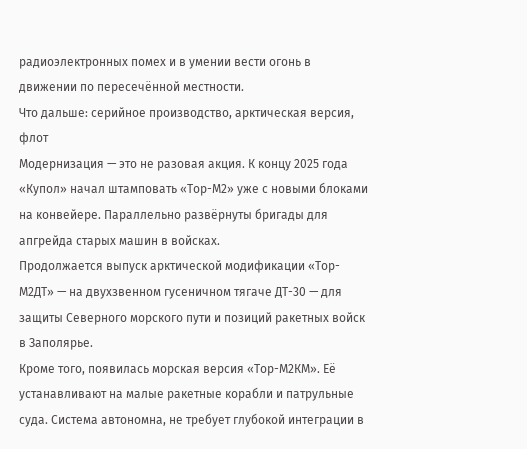радиоэлектронных помех и в умении вести огонь в движении по пересечённой местности.
Что дальше: серийное производство, арктическая версия, флот
Модернизация — это не разовая акция. К концу 2025 года «Купол» начал штамповать «Тор-М2» уже с новыми блоками на конвейере. Параллельно развёрнуты бригады для апгрейда старых машин в войсках.
Продолжается выпуск арктической модификации «Тор-М2ДТ» — на двухзвенном гусеничном тягаче ДТ-30 — для защиты Северного морского пути и позиций ракетных войск в Заполярье.
Кроме того, появилась морская версия «Тор-М2КМ». Её устанавливают на малые ракетные корабли и патрульные суда. Система автономна, не требует глубокой интеграции в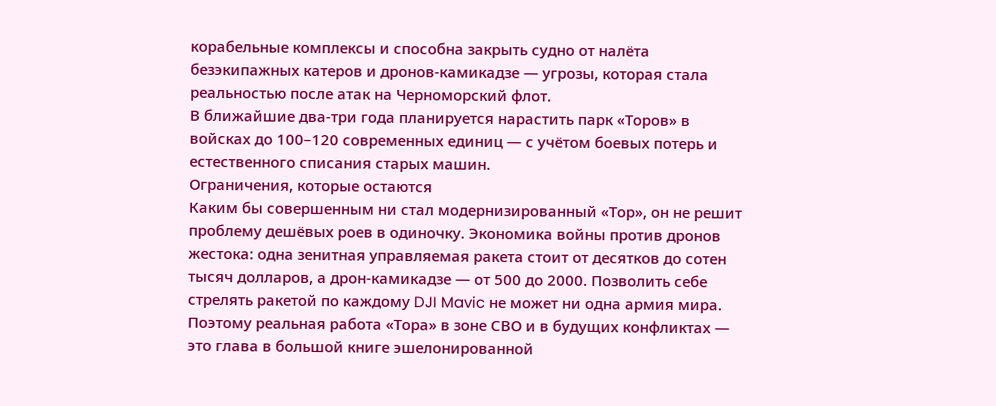корабельные комплексы и способна закрыть судно от налёта безэкипажных катеров и дронов-камикадзе — угрозы, которая стала реальностью после атак на Черноморский флот.
В ближайшие два-три года планируется нарастить парк «Торов» в войсках до 100–120 современных единиц — с учётом боевых потерь и естественного списания старых машин.
Ограничения, которые остаются
Каким бы совершенным ни стал модернизированный «Тор», он не решит проблему дешёвых роев в одиночку. Экономика войны против дронов жестока: одна зенитная управляемая ракета стоит от десятков до сотен тысяч долларов, а дрон-камикадзе — от 500 до 2000. Позволить себе стрелять ракетой по каждому DJI Mavic не может ни одна армия мира.
Поэтому реальная работа «Тора» в зоне СВО и в будущих конфликтах — это глава в большой книге эшелонированной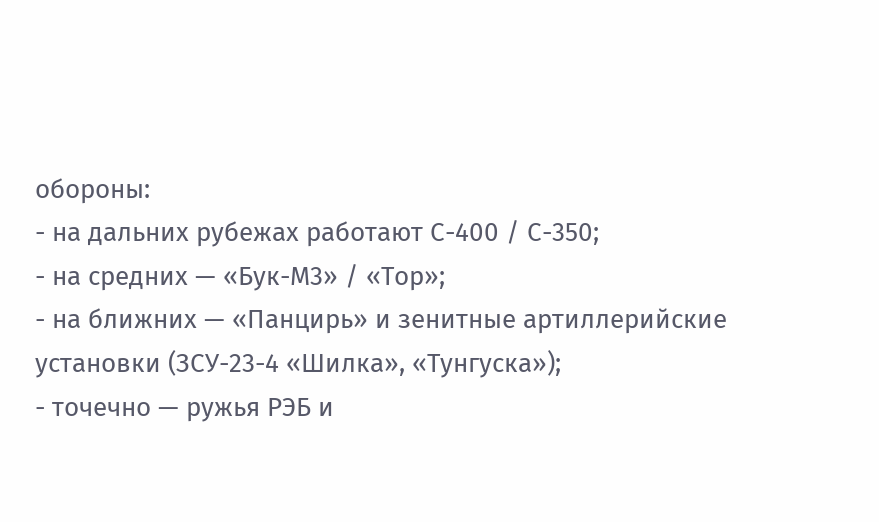обороны:
- на дальних рубежах работают С-400 / С-350;
- на средних — «Бук-М3» / «Тор»;
- на ближних — «Панцирь» и зенитные артиллерийские установки (ЗСУ-23-4 «Шилка», «Тунгуска»);
- точечно — ружья РЭБ и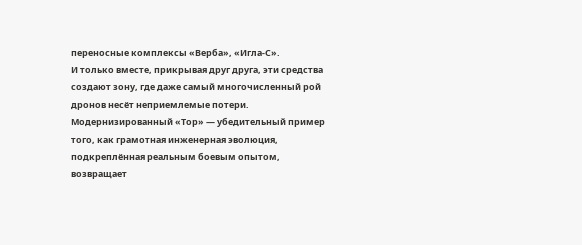переносные комплексы «Верба», «Игла-С».
И только вместе, прикрывая друг друга, эти средства создают зону, где даже самый многочисленный рой дронов несёт неприемлемые потери.
Модернизированный «Тор» — убедительный пример того, как грамотная инженерная эволюция, подкреплённая реальным боевым опытом, возвращает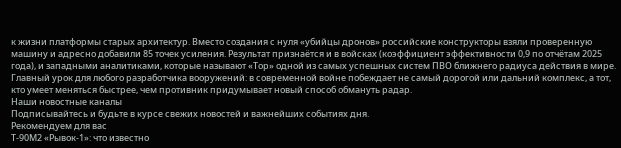к жизни платформы старых архитектур. Вместо создания с нуля «убийцы дронов» российские конструкторы взяли проверенную машину и адресно добавили 85 точек усиления. Результат признаётся и в войсках (коэффициент эффективности 0,9 по отчётам 2025 года), и западными аналитиками, которые называют «Тор» одной из самых успешных систем ПВО ближнего радиуса действия в мире.
Главный урок для любого разработчика вооружений: в современной войне побеждает не самый дорогой или дальний комплекс, а тот, кто умеет меняться быстрее, чем противник придумывает новый способ обмануть радар.
Наши новостные каналы
Подписывайтесь и будьте в курсе свежих новостей и важнейших событиях дня.
Рекомендуем для вас
Т-90М2 «Рывок-1»: что известно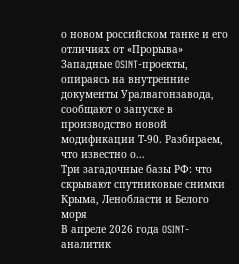о новом российском танке и его отличиях от «Прорыва»
Западные OSINT-проекты, опираясь на внутренние документы Уралвагонзавода, сообщают о запуске в производство новой модификации Т-90. Разбираем, что известно о...
Три загадочные базы РФ: что скрывают спутниковые снимки Крыма, Ленобласти и Белого моря
В апреле 2026 года OSINT-аналитик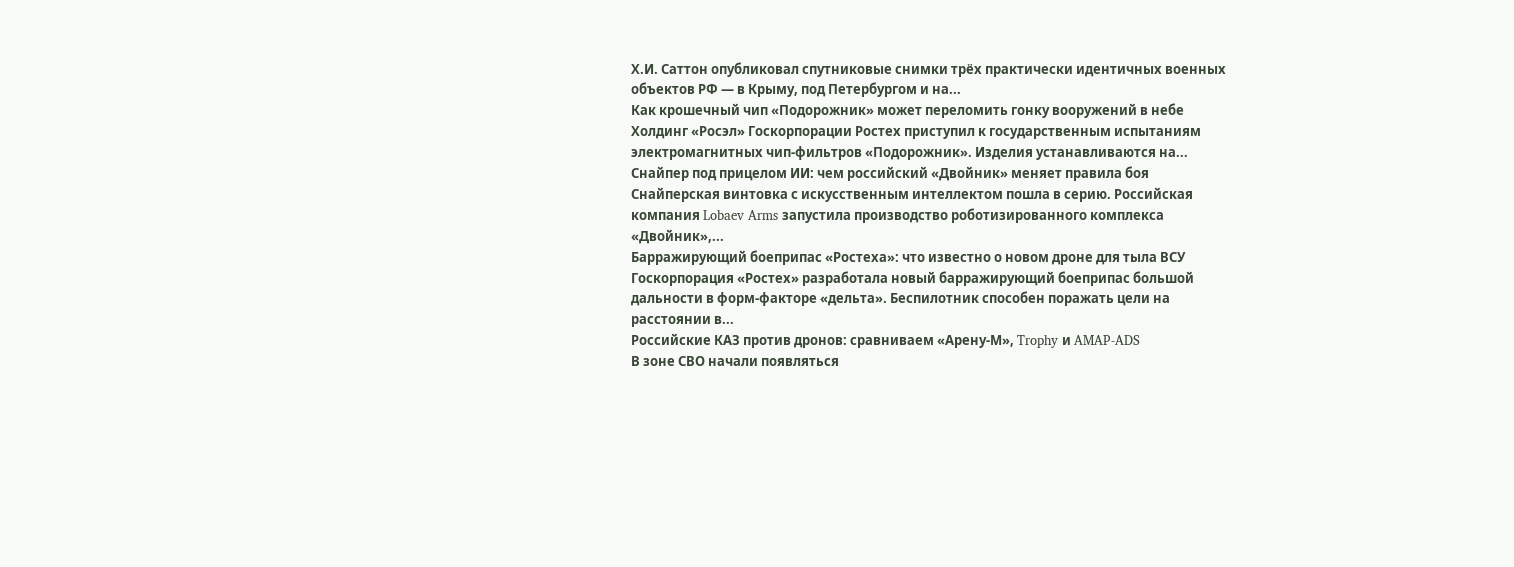Х.И. Саттон опубликовал спутниковые снимки трёх практически идентичных военных объектов РФ — в Крыму, под Петербургом и на...
Как крошечный чип «Подорожник» может переломить гонку вооружений в небе
Холдинг «Росэл» Госкорпорации Ростех приступил к государственным испытаниям электромагнитных чип-фильтров «Подорожник». Изделия устанавливаются на...
Снайпер под прицелом ИИ: чем российский «Двойник» меняет правила боя
Снайперская винтовка с искусственным интеллектом пошла в серию. Российская компания Lobaev Arms запустила производство роботизированного комплекса «Двойник»,...
Барражирующий боеприпас «Ростеха»: что известно о новом дроне для тыла ВСУ
Госкорпорация «Ростех» разработала новый барражирующий боеприпас большой дальности в форм-факторе «дельта». Беспилотник способен поражать цели на расстоянии в...
Российские КАЗ против дронов: сравниваем «Арену-М», Trophy и AMAP-ADS
В зоне СВО начали появляться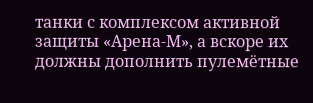танки с комплексом активной защиты «Арена-М», а вскоре их должны дополнить пулемётные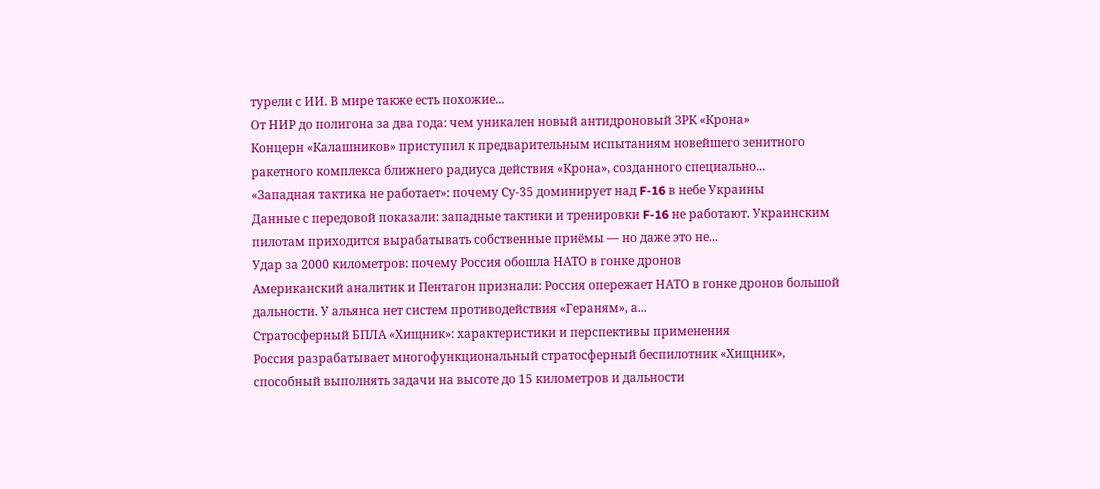турели с ИИ. В мире также есть похожие...
От НИР до полигона за два года: чем уникален новый антидроновый ЗРК «Крона»
Концерн «Калашников» приступил к предварительным испытаниям новейшего зенитного ракетного комплекса ближнего радиуса действия «Крона», созданного специально...
«Западная тактика не работает»: почему Су-35 доминирует над F-16 в небе Украины
Данные с передовой показали: западные тактики и тренировки F-16 не работают. Украинским пилотам приходится вырабатывать собственные приёмы — но даже это не...
Удар за 2000 километров: почему Россия обошла НАТО в гонке дронов
Американский аналитик и Пентагон признали: Россия опережает НАТО в гонке дронов большой дальности. У альянса нет систем противодействия «Гераням», а...
Стратосферный БПЛА «Хищник»: характеристики и перспективы применения
Россия разрабатывает многофункциональный стратосферный беспилотник «Хищник», способный выполнять задачи на высоте до 15 километров и дальности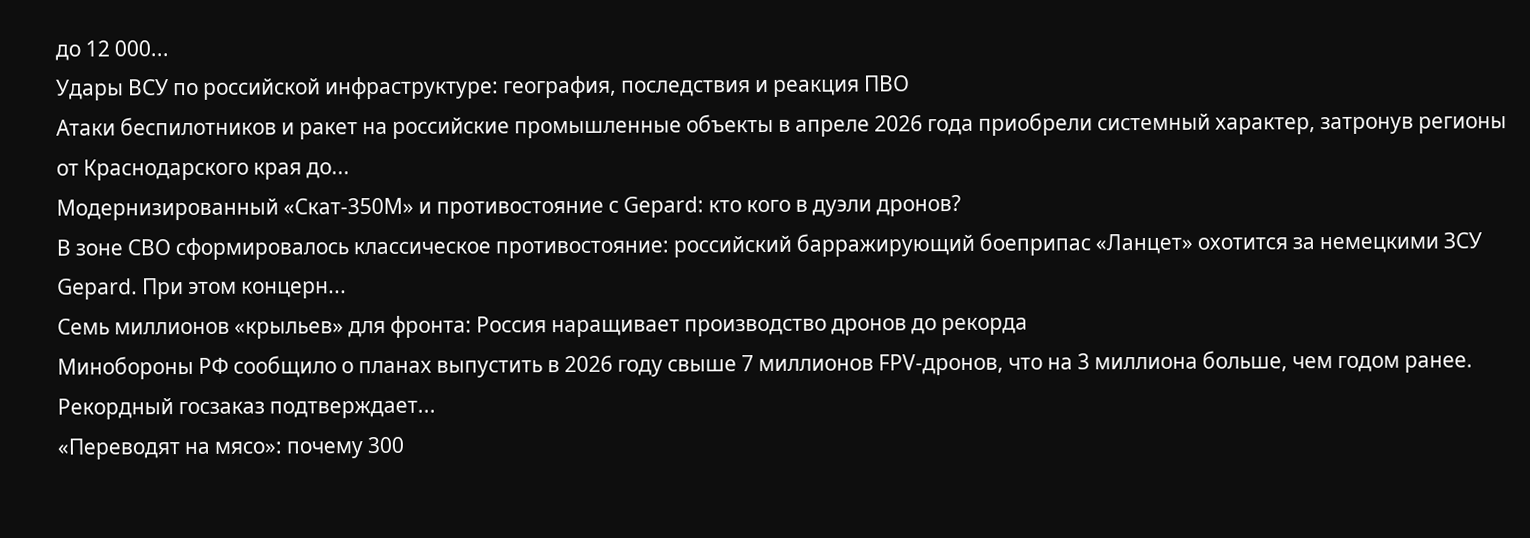до 12 000...
Удары ВСУ по российской инфраструктуре: география, последствия и реакция ПВО
Атаки беспилотников и ракет на российские промышленные объекты в апреле 2026 года приобрели системный характер, затронув регионы от Краснодарского края до...
Модернизированный «Скат-350М» и противостояние с Gepard: кто кого в дуэли дронов?
В зоне СВО сформировалось классическое противостояние: российский барражирующий боеприпас «Ланцет» охотится за немецкими ЗСУ Gepard. При этом концерн...
Семь миллионов «крыльев» для фронта: Россия наращивает производство дронов до рекорда
Минобороны РФ сообщило о планах выпустить в 2026 году свыше 7 миллионов FPV-дронов, что на 3 миллиона больше, чем годом ранее. Рекордный госзаказ подтверждает...
«Переводят на мясо»: почему 300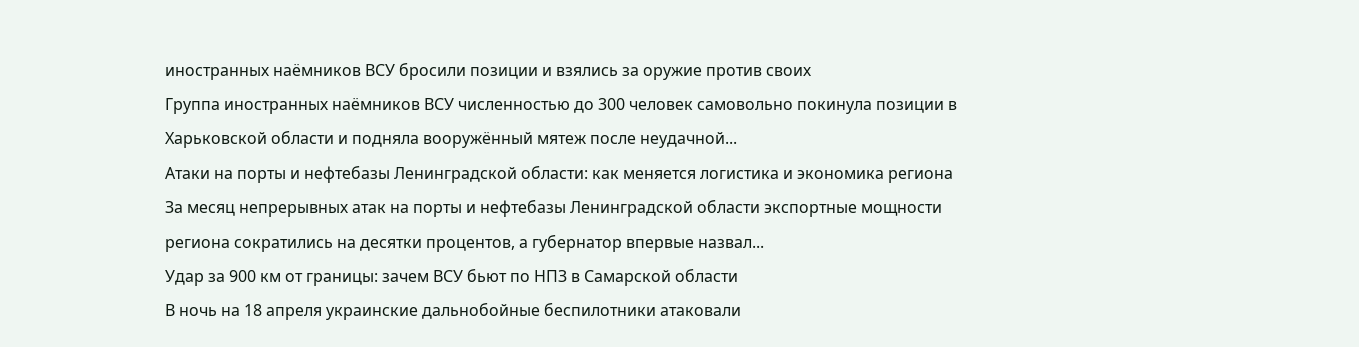иностранных наёмников ВСУ бросили позиции и взялись за оружие против своих
Группа иностранных наёмников ВСУ численностью до 300 человек самовольно покинула позиции в Харьковской области и подняла вооружённый мятеж после неудачной...
Атаки на порты и нефтебазы Ленинградской области: как меняется логистика и экономика региона
За месяц непрерывных атак на порты и нефтебазы Ленинградской области экспортные мощности региона сократились на десятки процентов, а губернатор впервые назвал...
Удар за 900 км от границы: зачем ВСУ бьют по НПЗ в Самарской области
В ночь на 18 апреля украинские дальнобойные беспилотники атаковали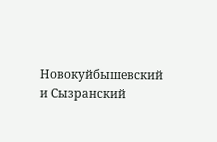Новокуйбышевский и Сызранский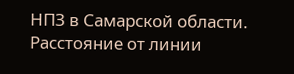НПЗ в Самарской области. Расстояние от линии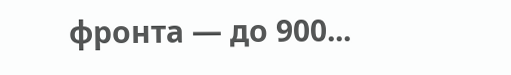фронта — до 900...